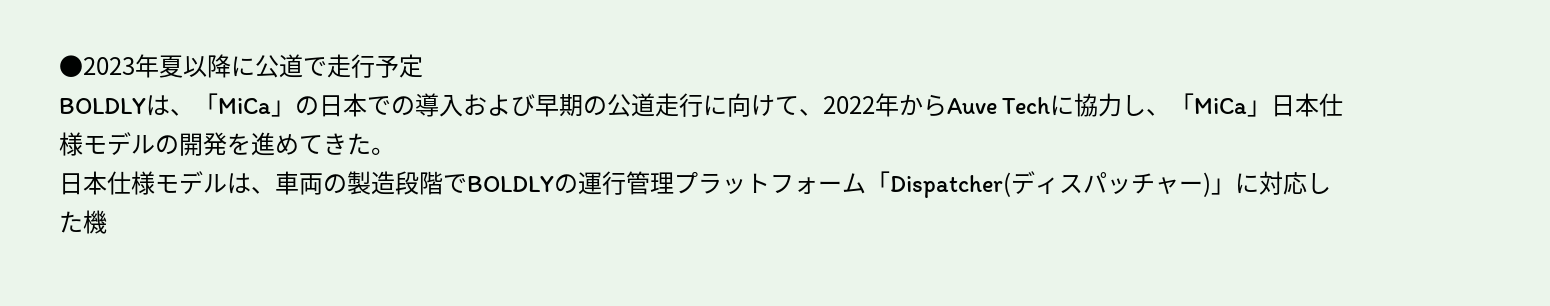●2023年夏以降に公道で走行予定
BOLDLYは、「MiCa」の日本での導入および早期の公道走行に向けて、2022年からAuve Techに協力し、「MiCa」日本仕様モデルの開発を進めてきた。
日本仕様モデルは、車両の製造段階でBOLDLYの運行管理プラットフォーム「Dispatcher(ディスパッチャー)」に対応した機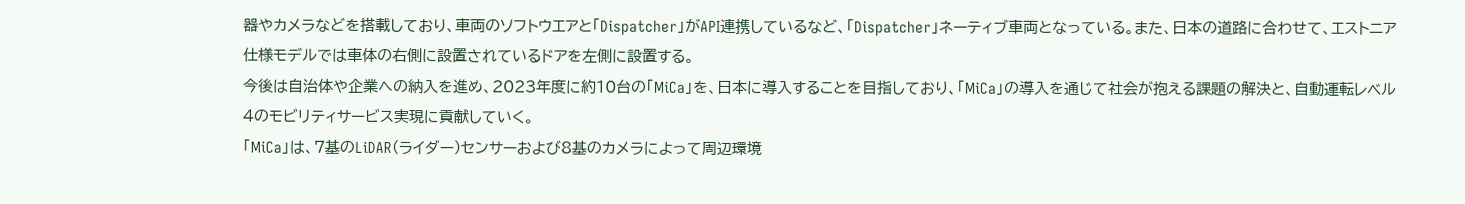器やカメラなどを搭載しており、車両のソフトウエアと「Dispatcher」がAPI連携しているなど、「Dispatcher」ネーティブ車両となっている。また、日本の道路に合わせて、エストニア仕様モデルでは車体の右側に設置されているドアを左側に設置する。
今後は自治体や企業への納入を進め、2023年度に約10台の「MiCa」を、日本に導入することを目指しており、「MiCa」の導入を通じて社会が抱える課題の解決と、自動運転レベル4のモビリティサービス実現に貢献していく。
「MiCa」は、7基のLiDAR(ライダー)センサーおよび8基のカメラによって周辺環境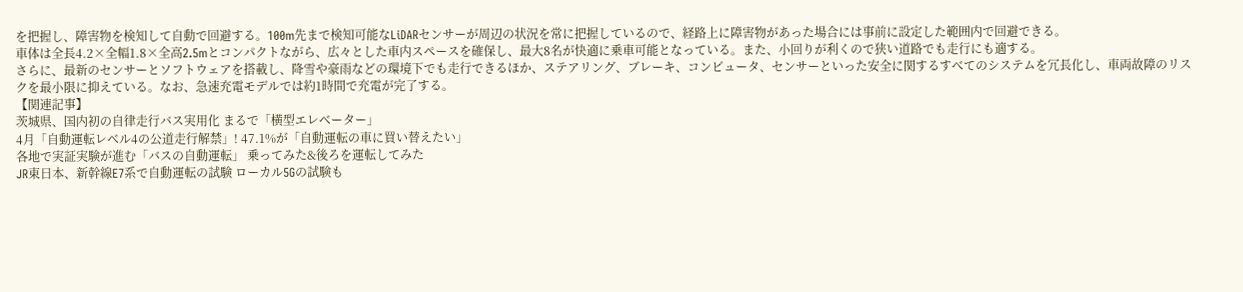を把握し、障害物を検知して自動で回避する。100m先まで検知可能なLiDARセンサーが周辺の状況を常に把握しているので、経路上に障害物があった場合には事前に設定した範囲内で回避できる。
車体は全長4.2×全幅1.8×全高2.5mとコンパクトながら、広々とした車内スペースを確保し、最大8名が快適に乗車可能となっている。また、小回りが利くので狭い道路でも走行にも適する。
さらに、最新のセンサーとソフトウェアを搭載し、降雪や豪雨などの環境下でも走行できるほか、ステアリング、ブレーキ、コンピュータ、センサーといった安全に関するすべてのシステムを冗長化し、車両故障のリスクを最小限に抑えている。なお、急速充電モデルでは約1時間で充電が完了する。
【関連記事】
茨城県、国内初の自律走行バス実用化 まるで「横型エレベーター」
4月「自動運転レベル4の公道走行解禁」! 47.1%が「自動運転の車に買い替えたい」
各地で実証実験が進む「バスの自動運転」 乗ってみた&後ろを運転してみた
JR東日本、新幹線E7系で自動運転の試験 ローカル5Gの試験も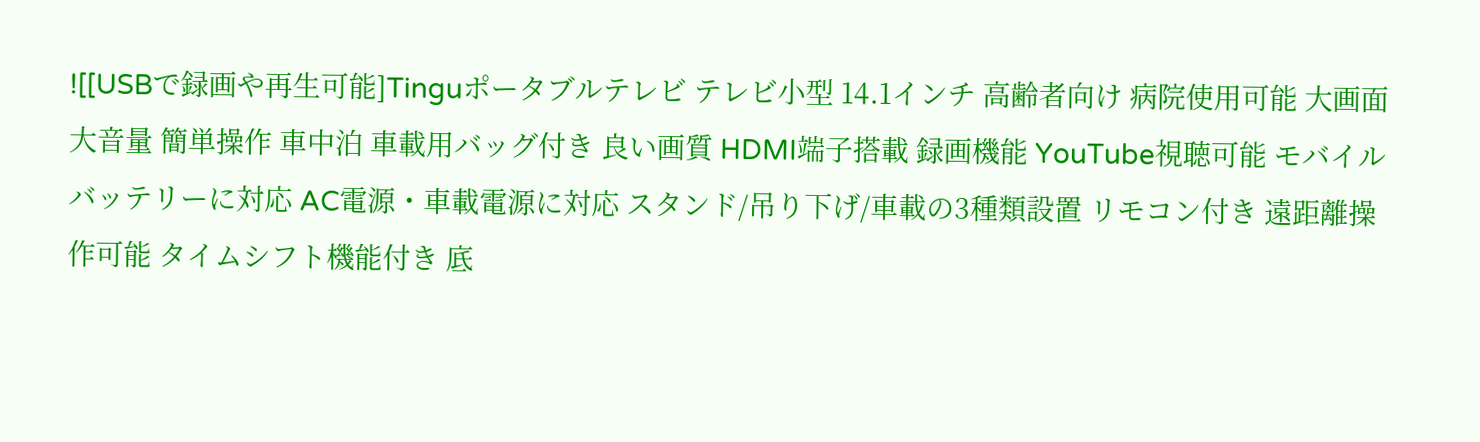![[USBで録画や再生可能]Tinguポータブルテレビ テレビ小型 14.1インチ 高齢者向け 病院使用可能 大画面 大音量 簡単操作 車中泊 車載用バッグ付き 良い画質 HDMI端子搭載 録画機能 YouTube視聴可能 モバイルバッテリーに対応 AC電源・車載電源に対応 スタンド/吊り下げ/車載の3種類設置 リモコン付き 遠距離操作可能 タイムシフト機能付き 底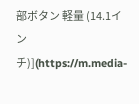部ボタン 軽量 (14.1インチ)](https://m.media-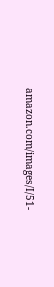amazon.com/images/I/51-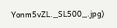Yonm5vZL._SL500_.jpg)